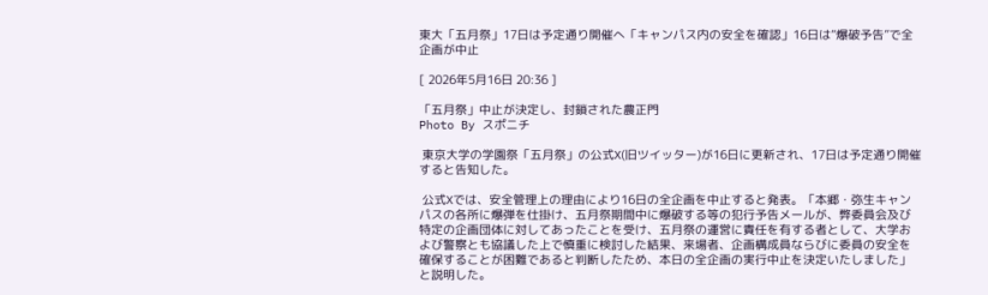東大「五月祭」17日は予定通り開催へ「キャンパス内の安全を確認」16日は“爆破予告”で全企画が中止

[ 2026年5月16日 20:36 ]

「五月祭」中止が決定し、封鎖された農正門
Photo By スポニチ

 東京大学の学園祭「五月祭」の公式X(旧ツイッター)が16日に更新され、17日は予定通り開催すると告知した。

 公式Xでは、安全管理上の理由により16日の全企画を中止すると発表。「本郷・弥生キャンパスの各所に爆弾を仕掛け、五月祭期間中に爆破する等の犯行予告メールが、弊委員会及び特定の企画団体に対してあったことを受け、五月祭の運営に責任を有する者として、大学および警察とも協議した上で慎重に検討した結果、来場者、企画構成員ならびに委員の安全を確保することが困難であると判断したため、本日の全企画の実行中止を決定いたしました」と説明した。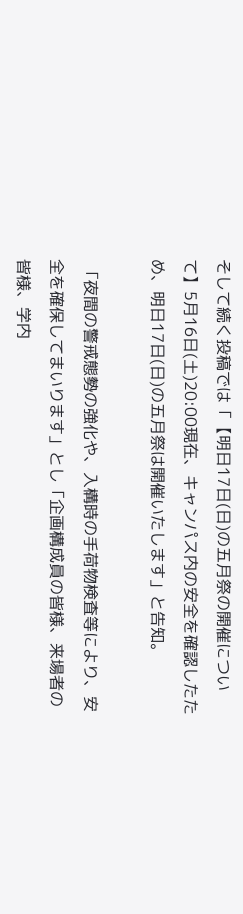そして続く投稿では「【明日17日(日)の五月祭の開催について】5月16日(土)20:00現在、キャンパス内の安全を確認したため、明日17日(日)の五月祭は開催いたします」と告知。

 「夜間の警戒態勢の強化や、入構時の手荷物検査等により、安全を確保してまいります」とし「企画構成員の皆様、来場者の皆様、学内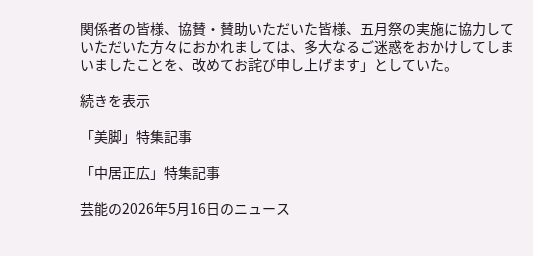関係者の皆様、協賛・賛助いただいた皆様、五月祭の実施に協力していただいた方々におかれましては、多大なるご迷惑をおかけしてしまいましたことを、改めてお詫び申し上げます」としていた。

続きを表示

「美脚」特集記事

「中居正広」特集記事

芸能の2026年5月16日のニュース